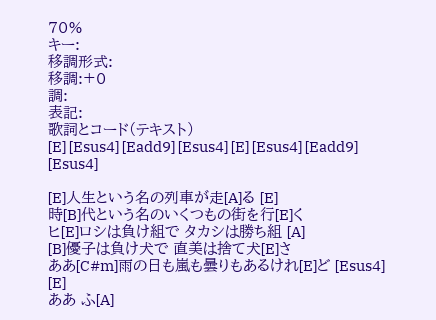70%
キー:
移調形式:
移調:+0
調:
表記:
歌詞とコード(テキスト)
[E] [Esus4] [Eadd9] [Esus4] [E] [Esus4] [Eadd9] [Esus4]

[E]人生という名の列車が走[A]る [E]
時[B]代という名のいくつもの街を行[E]く
ヒ[E]ロシは負け組で タカシは勝ち組 [A]
[B]優子は負け犬で 直美は捨て犬[E]さ
ああ[C#m]雨の日も嵐も曇りもあるけれ[E]ど [Esus4] [E]
ああ ふ[A]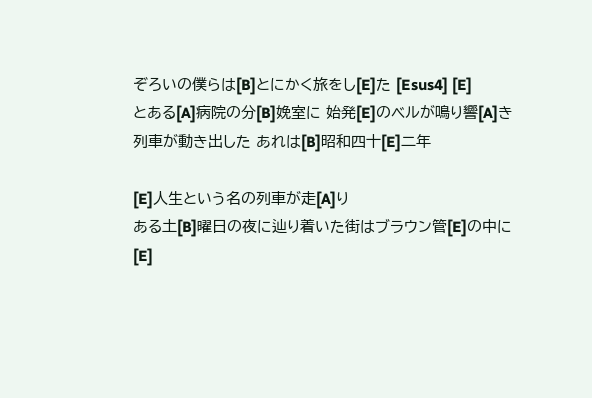ぞろいの僕らは[B]とにかく旅をし[E]た [Esus4] [E]
とある[A]病院の分[B]娩室に 始発[E]のベルが鳴り響[A]き
列車が動き出した あれは[B]昭和四十[E]二年

[E]人生という名の列車が走[A]り
ある土[B]曜日の夜に辿り着いた街はブラウン管[E]の中に
[E]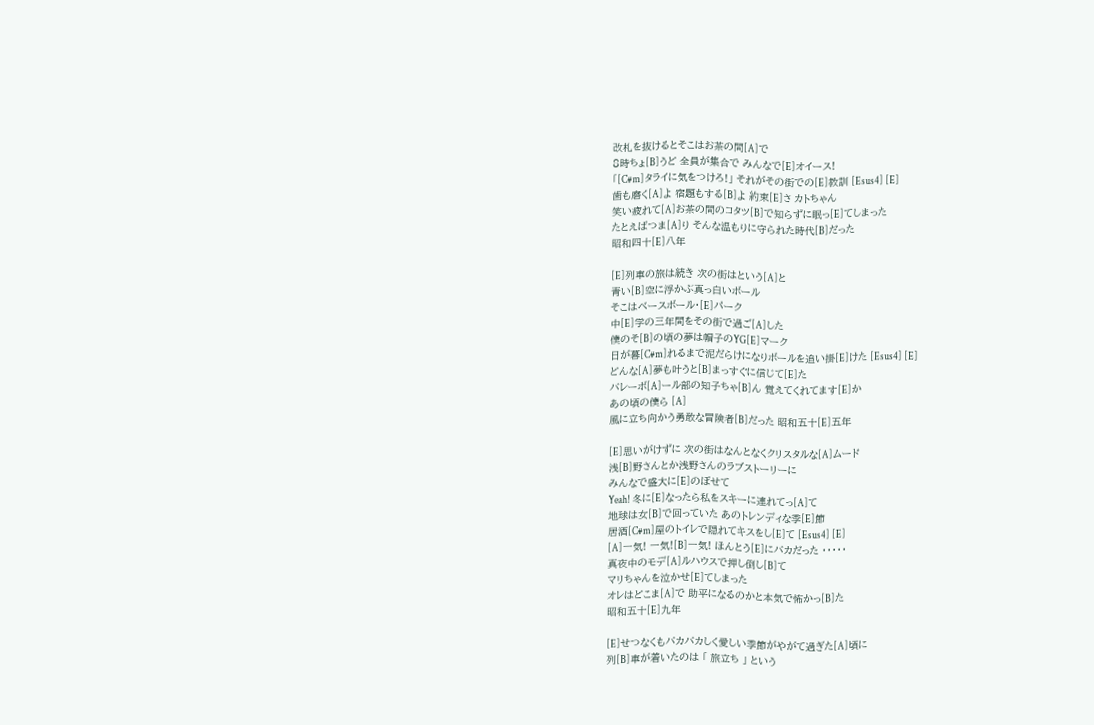改札を抜けるとそこはお茶の間[A]で
8時ちょ[B]うど 全員が集合で みんなで[E]オイース!
「[C#m]タライに気をつけろ!」 それがその街での[E]教訓 [Esus4] [E]
歯も磨く[A]よ 宿題もする[B]よ 約束[E]さ カトちゃん
笑い疲れて[A]お茶の間のコタツ[B]で知らずに眠っ[E]てしまった
たとえばつま[A]り そんな温もりに守られた時代[B]だった
昭和四十[E]八年

[E]列車の旅は続き 次の街はという[A]と
青い[B]空に浮かぶ真っ白いボール
そこはベースボール・[E]パーク
中[E]学の三年間をその街で過ご[A]した
僕のそ[B]の頃の夢は帽子のYG[E]マーク
日が暮[C#m]れるまで泥だらけになりボールを追い掛[E]けた [Esus4] [E]
どんな[A]夢も叶うと[B]まっすぐに信じて[E]た
バレーボ[A]ール部の知子ちゃ[B]ん 覚えてくれてます[E]か
あの頃の僕ら [A]
風に立ち向かう勇敢な冒険者[B]だった 昭和五十[E]五年

[E]思いがけずに 次の街はなんとなくクリスタルな[A]ムード
浅[B]野さんとか浅野さんのラブストーリーに
みんなで盛大に[E]のぼせて
Yeah! 冬に[E]なったら私をスキーに連れてっ[A]て
地球は女[B]で回っていた あのトレンディな季[E]節
居酒[C#m]屋のトイレで隠れてキスをし[E]て [Esus4] [E]
[A]一気! 一気![B]一気! ほんとう[E]にバカだった ・・・・・
真夜中のモデ[A]ルハウスで押し倒し[B]て
マリちゃんを泣かせ[E]てしまった
オレはどこま[A]で 助平になるのかと本気で怖かっ[B]た
昭和五十[E]九年

[E]せつなくもバカバカしく愛しい季節がやがて過ぎた[A]頃に
列[B]車が着いたのは 「 旅立ち 」 という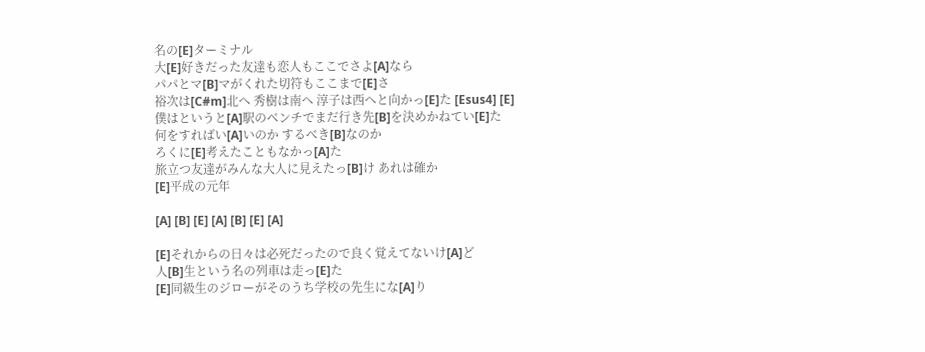名の[E]ターミナル
大[E]好きだった友達も恋人もここでさよ[A]なら
パパとマ[B]マがくれた切符もここまで[E]さ
裕次は[C#m]北へ 秀樹は南へ 淳子は西へと向かっ[E]た [Esus4] [E]
僕はというと[A]駅のベンチでまだ行き先[B]を決めかねてい[E]た
何をすればい[A]いのか するべき[B]なのか
ろくに[E]考えたこともなかっ[A]た
旅立つ友達がみんな大人に見えたっ[B]け あれは確か
[E]平成の元年

[A] [B] [E] [A] [B] [E] [A]

[E]それからの日々は必死だったので良く覚えてないけ[A]ど
人[B]生という名の列車は走っ[E]た
[E]同級生のジローがそのうち学校の先生にな[A]り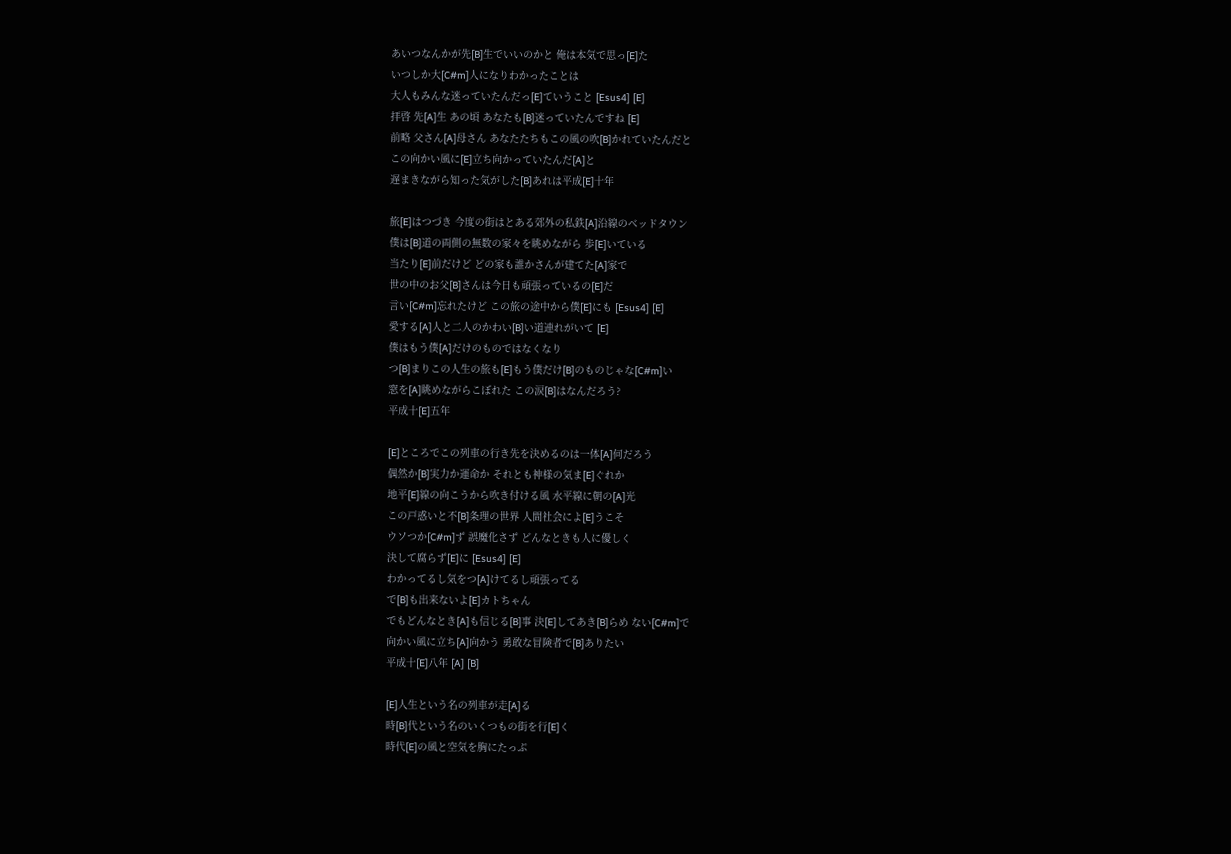あいつなんかが先[B]生でいいのかと 俺は本気で思っ[E]た
いつしか大[C#m]人になりわかったことは
大人もみんな迷っていたんだっ[E]ていうこと [Esus4] [E]
拝啓 先[A]生 あの頃 あなたも[B]迷っていたんですね [E]
前略 父さん[A]母さん あなたたちもこの風の吹[B]かれていたんだと
この向かい風に[E]立ち向かっていたんだ[A]と
遅まきながら知った気がした[B]あれは平成[E]十年

旅[E]はつづき 今度の街はとある郊外の私鉄[A]沿線のベッドタウン
僕は[B]道の両側の無数の家々を眺めながら 歩[E]いている
当たり[E]前だけど どの家も誰かさんが建てた[A]家で
世の中のお父[B]さんは今日も頑張っているの[E]だ
言い[C#m]忘れたけど この旅の途中から僕[E]にも [Esus4] [E]
愛する[A]人と二人のかわい[B]い道連れがいて [E]
僕はもう僕[A]だけのものではなくなり
つ[B]まりこの人生の旅も[E]もう僕だけ[B]のものじゃな[C#m]い
窓を[A]眺めながらこぼれた この涙[B]はなんだろう?
平成十[E]五年

[E]ところでこの列車の行き先を決めるのは一体[A]何だろう
偶然か[B]実力か運命か それとも神様の気ま[E]ぐれか
地平[E]線の向こうから吹き付ける風 水平線に朝の[A]光
この戸惑いと不[B]条理の世界 人間社会によ[E]うこそ
ウソつか[C#m]ず 誤魔化さず どんなときも人に優しく
決して腐らず[E]に [Esus4] [E]
わかってるし気をつ[A]けてるし頑張ってる
で[B]も出来ないよ[E]カトちゃん
でもどんなとき[A]も信じる[B]事 決[E]してあき[B]らめ ない[C#m]で
向かい風に立ち[A]向かう 勇敢な冒険者で[B]ありたい
平成十[E]八年 [A] [B]

[E]人生という名の列車が走[A]る
時[B]代という名のいくつもの街を行[E]く
時代[E]の風と空気を胸にたっぷ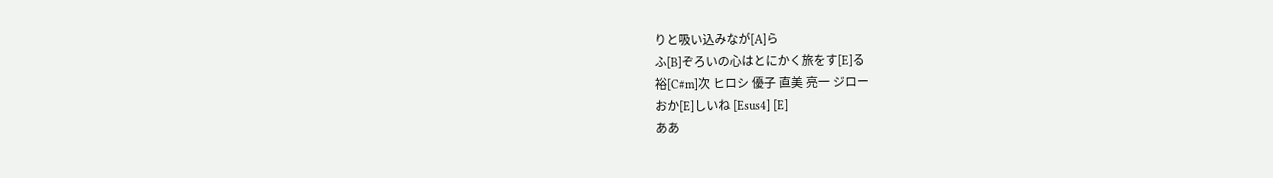りと吸い込みなが[A]ら
ふ[B]ぞろいの心はとにかく旅をす[E]る
裕[C#m]次 ヒロシ 優子 直美 亮一 ジロー
おか[E]しいね [Esus4] [E]
ああ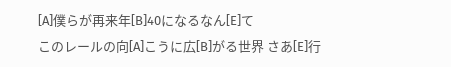[A]僕らが再来年[B]40になるなん[E]て
このレールの向[A]こうに広[B]がる世界 さあ[E]行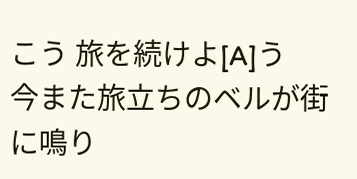こう 旅を続けよ[A]う
今また旅立ちのベルが街に鳴り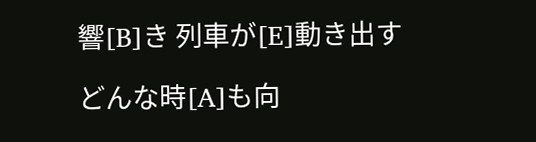響[B]き 列車が[E]動き出す

どんな時[A]も向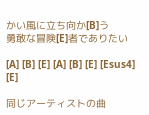かい風に立ち向か[B]う
勇敢な冒険[E]者でありたい

[A] [B] [E] [A] [B] [E] [Esus4] [E]

同じアーティストの曲